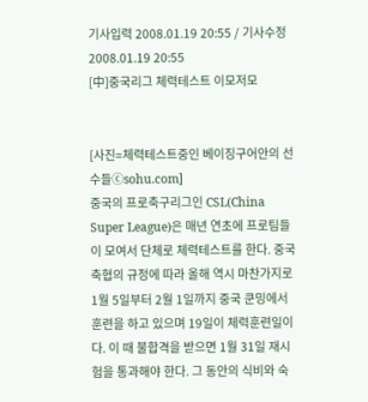기사입력 2008.01.19 20:55 / 기사수정 2008.01.19 20:55
[中]중국리그 체력테스트 이모저모


[사진=체력테스트중인 베이징구어안의 선수들ⓒsohu.com]
중국의 프로축구리그인 CSL(China Super League)은 매년 연초에 프로팀들이 모여서 단체로 체력테스트를 한다. 중국축협의 규정에 따라 올해 역시 마찬가지로 1월 5일부터 2월 1일까지 중국 쿤밍에서 훈련을 하고 있으며 19일이 체력훈련일이다. 이 때 불합격을 받으면 1월 31일 재시험을 통과해야 한다. 그 동안의 식비와 숙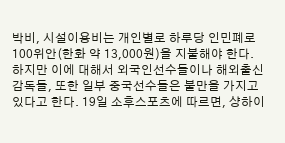박비, 시설이용비는 개인별로 하루당 인민폐로 100위안(한화 약 13,000원)을 지불해야 한다.
하지만 이에 대해서 외국인선수들이나 해외출신 감독들, 또한 일부 중국선수들은 불만을 가지고 있다고 한다. 19일 소후스포츠에 따르면, 샹하이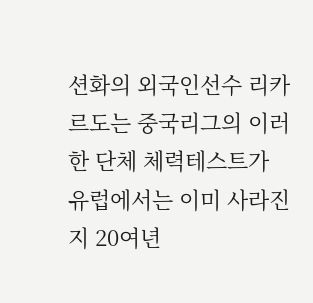션화의 외국인선수 리카르도는 중국리그의 이러한 단체 체력테스트가 유럽에서는 이미 사라진 지 20여년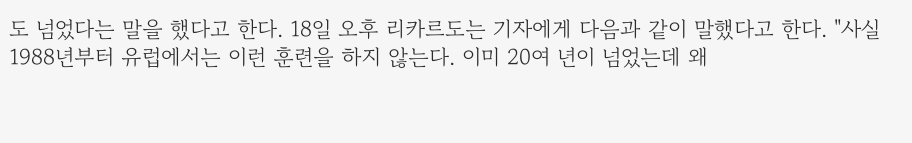도 넘었다는 말을 했다고 한다. 18일 오후 리카르도는 기자에게 다음과 같이 말했다고 한다. "사실 1988년부터 유럽에서는 이런 훈련을 하지 않는다. 이미 20여 년이 넘었는데 왜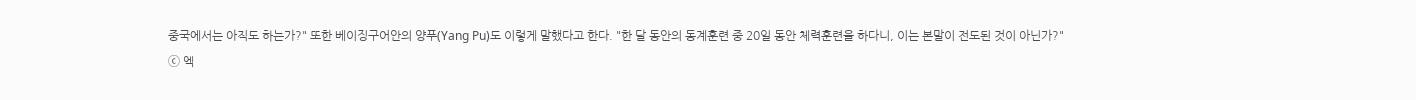중국에서는 아직도 하는가?" 또한 베이징구어안의 양푸(Yang Pu)도 이렇게 말했다고 한다. "한 달 동안의 동계훈련 중 20일 동안 체력훈련을 하다니, 이는 본말이 전도된 것이 아닌가?"
ⓒ 엑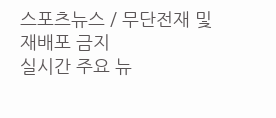스포츠뉴스 / 무단전재 및 재배포 금지
실시간 주요 뉴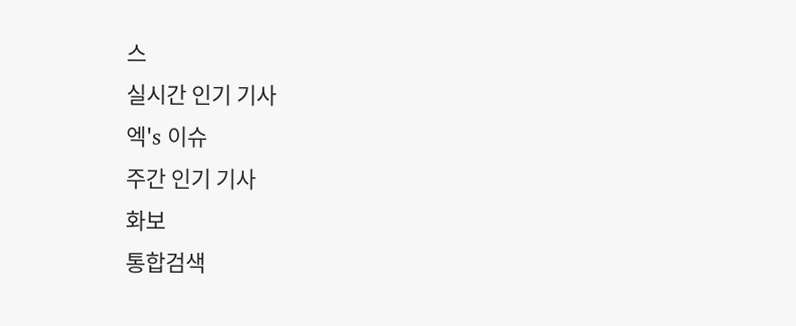스
실시간 인기 기사
엑's 이슈
주간 인기 기사
화보
통합검색